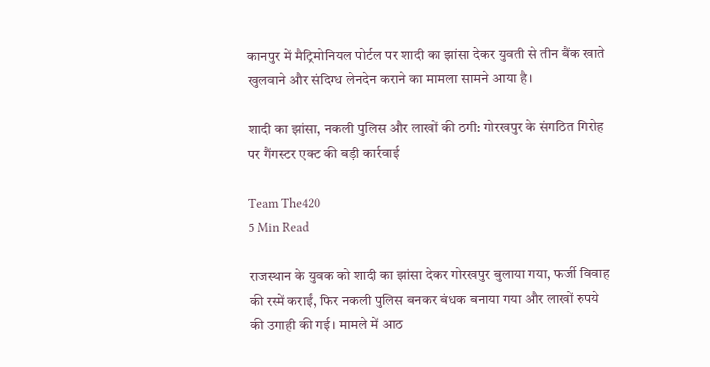कानपुर में मैट्रिमोनियल पोर्टल पर शादी का झांसा देकर युवती से तीन बैंक खाते खुलवाने और संदिग्ध लेनदेन कराने का मामला सामने आया है।

शादी का झांसा, नकली पुलिस और लाखों की ठगी: गोरखपुर के संगठित गिरोह पर गैंगस्टर एक्ट की बड़ी कार्रवाई

Team The420
5 Min Read

राजस्थान के युवक को शादी का झांसा देकर गोरखपुर बुलाया गया, फर्जी विवाह की रस्में कराईं, फिर नकली पुलिस बनकर बंधक बनाया गया और लाखों रुपये की उगाही की गई। मामले में आठ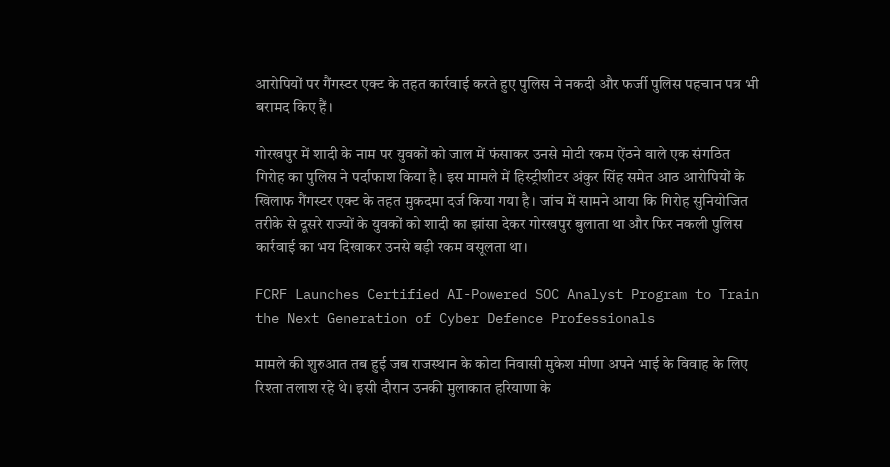आरोपियों पर गैंगस्टर एक्ट के तहत कार्रवाई करते हुए पुलिस ने नकदी और फर्जी पुलिस पहचान पत्र भी बरामद किए हैं।

गोरखपुर में शादी के नाम पर युवकों को जाल में फंसाकर उनसे मोटी रकम ऐंठने वाले एक संगठित गिरोह का पुलिस ने पर्दाफाश किया है। इस मामले में हिस्ट्रीशीटर अंकुर सिंह समेत आठ आरोपियों के खिलाफ गैंगस्टर एक्ट के तहत मुकदमा दर्ज किया गया है। जांच में सामने आया कि गिरोह सुनियोजित तरीके से दूसरे राज्यों के युवकों को शादी का झांसा देकर गोरखपुर बुलाता था और फिर नकली पुलिस कार्रवाई का भय दिखाकर उनसे बड़ी रकम वसूलता था।

FCRF Launches Certified AI-Powered SOC Analyst Program to Train the Next Generation of Cyber Defence Professionals

मामले की शुरुआत तब हुई जब राजस्थान के कोटा निवासी मुकेश मीणा अपने भाई के विवाह के लिए रिश्ता तलाश रहे थे। इसी दौरान उनकी मुलाकात हरियाणा के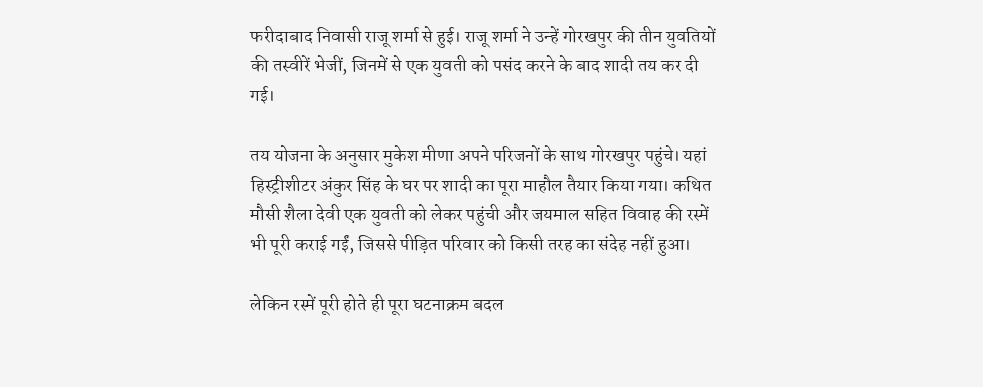फरीदाबाद निवासी राजू शर्मा से हुई। राजू शर्मा ने उन्हें गोरखपुर की तीन युवतियों की तस्वीरें भेजीं, जिनमें से एक युवती को पसंद करने के बाद शादी तय कर दी गई।

तय योजना के अनुसार मुकेश मीणा अपने परिजनों के साथ गोरखपुर पहुंचे। यहां हिस्ट्रीशीटर अंकुर सिंह के घर पर शादी का पूरा माहौल तैयार किया गया। कथित मौसी शैला देवी एक युवती को लेकर पहुंची और जयमाल सहित विवाह की रस्में भी पूरी कराई गईं, जिससे पीड़ित परिवार को किसी तरह का संदेह नहीं हुआ।

लेकिन रस्में पूरी होते ही पूरा घटनाक्रम बदल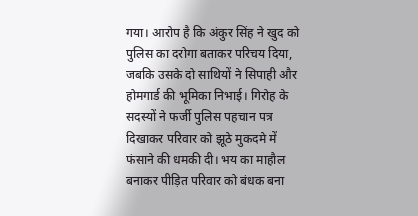गया। आरोप है कि अंकुर सिंह ने खुद को पुलिस का दरोगा बताकर परिचय दिया, जबकि उसके दो साथियों ने सिपाही और होमगार्ड की भूमिका निभाई। गिरोह के सदस्यों ने फर्जी पुलिस पहचान पत्र दिखाकर परिवार को झूठे मुकदमे में फंसाने की धमकी दी। भय का माहौल बनाकर पीड़ित परिवार को बंधक बना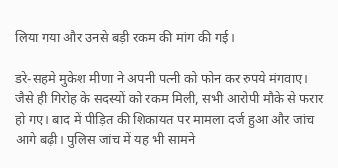लिया गया और उनसे बड़ी रकम की मांग की गई।

डरे-सहमे मुकेश मीणा ने अपनी पत्नी को फोन कर रुपये मंगवाए। जैसे ही गिरोह के सदस्यों को रकम मिली, सभी आरोपी मौके से फरार हो गए। बाद में पीड़ित की शिकायत पर मामला दर्ज हुआ और जांच आगे बढ़ी। पुलिस जांच में यह भी सामने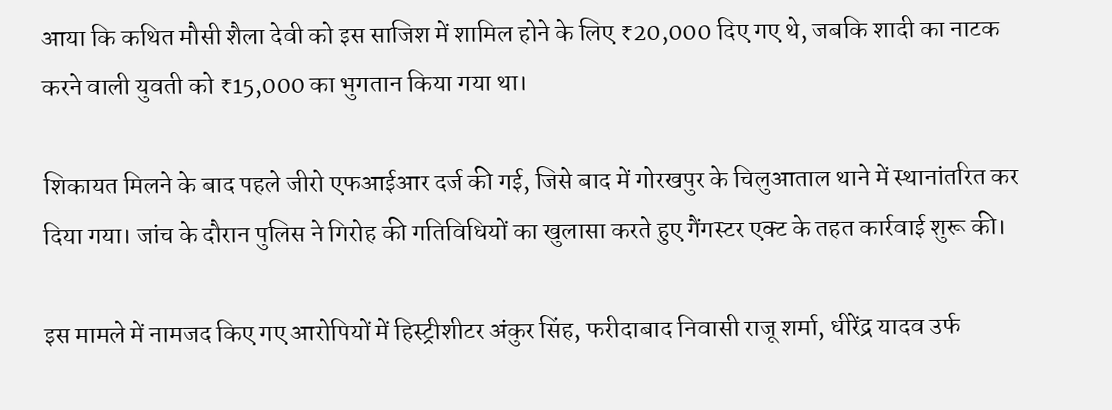आया कि कथित मौसी शैला देवी को इस साजिश में शामिल होने के लिए ₹20,000 दिए गए थे, जबकि शादी का नाटक करने वाली युवती को ₹15,000 का भुगतान किया गया था।

शिकायत मिलने के बाद पहले जीरो एफआईआर दर्ज की गई, जिसे बाद में गोरखपुर के चिलुआताल थाने में स्थानांतरित कर दिया गया। जांच के दौरान पुलिस ने गिरोह की गतिविधियों का खुलासा करते हुए गैंगस्टर एक्ट के तहत कार्रवाई शुरू की।

इस मामले में नामजद किए गए आरोपियों में हिस्ट्रीशीटर अंकुर सिंह, फरीदाबाद निवासी राजू शर्मा, धीरेंद्र यादव उर्फ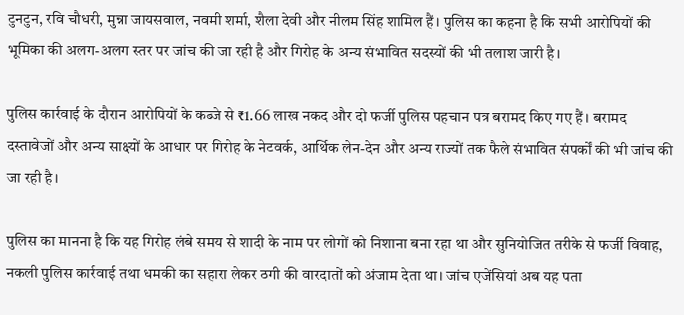टुनटुन, रवि चौधरी, मुन्ना जायसवाल, नवमी शर्मा, शैला देवी और नीलम सिंह शामिल हैं। पुलिस का कहना है कि सभी आरोपियों की भूमिका की अलग-अलग स्तर पर जांच की जा रही है और गिरोह के अन्य संभावित सदस्यों की भी तलाश जारी है।

पुलिस कार्रवाई के दौरान आरोपियों के कब्जे से ₹1.66 लाख नकद और दो फर्जी पुलिस पहचान पत्र बरामद किए गए हैं। बरामद दस्तावेजों और अन्य साक्ष्यों के आधार पर गिरोह के नेटवर्क, आर्थिक लेन-देन और अन्य राज्यों तक फैले संभावित संपर्कों की भी जांच की जा रही है।

पुलिस का मानना है कि यह गिरोह लंबे समय से शादी के नाम पर लोगों को निशाना बना रहा था और सुनियोजित तरीके से फर्जी विवाह, नकली पुलिस कार्रवाई तथा धमकी का सहारा लेकर ठगी की वारदातों को अंजाम देता था। जांच एजेंसियां अब यह पता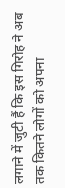लगाने में जुटी हैं कि इस गिरोह ने अब तक कितने लोगों को अपना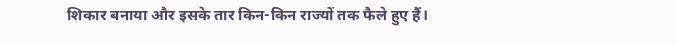शिकार बनाया और इसके तार किन-किन राज्यों तक फैले हुए हैं।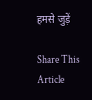हमसे जुड़ें

Share This Article